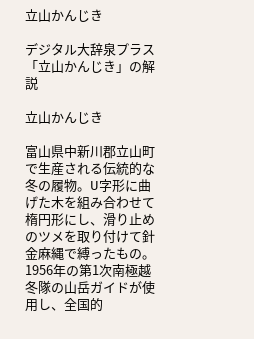立山かんじき

デジタル大辞泉プラス 「立山かんじき」の解説

立山かんじき

富山県中新川郡立山町で生産される伝統的な冬の履物。U字形に曲げた木を組み合わせて楕円形にし、滑り止めのツメを取り付けて針金麻縄で縛ったもの。1956年の第1次南極越冬隊の山岳ガイドが使用し、全国的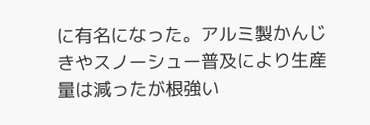に有名になった。アルミ製かんじきやスノーシュー普及により生産量は減ったが根強い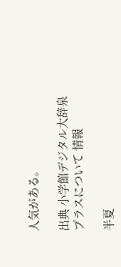人気がある。

出典 小学館デジタル大辞泉プラスについて 情報

半夏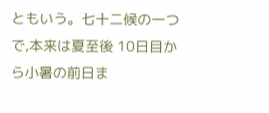ともいう。七十二候の一つで,本来は夏至後 10日目から小暑の前日ま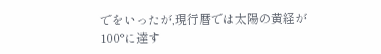でをいったが,現行暦では太陽の黄経が 100°に達す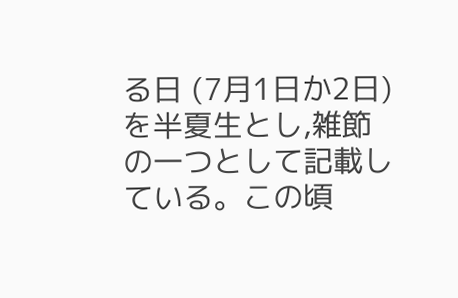る日 (7月1日か2日) を半夏生とし,雑節の一つとして記載している。この頃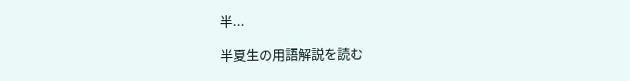半...

半夏生の用語解説を読む